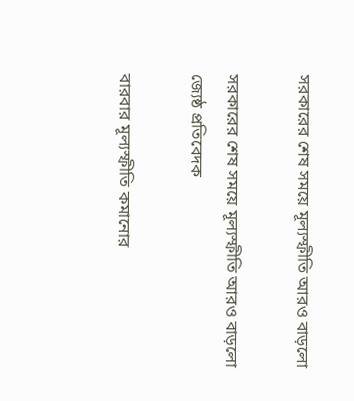সরকারের শেষ সময়ে মূল্যস্ফীতি আরও বাড়লো

সরকারের শেষ সময়ে মূল্যস্ফীতি আরও বাড়লো
জ্যেষ্ঠ প্রতিবেদক

বারবার মূল্যস্ফীতি কমানোর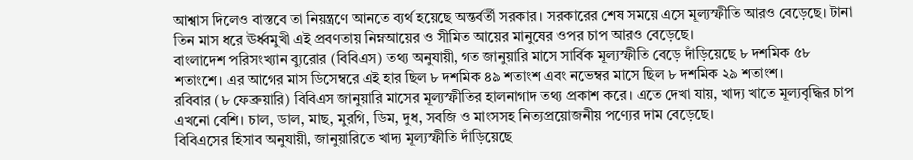আশ্বাস দিলেও বাস্তবে তা নিয়ন্ত্রণে আনতে ব্যর্থ হয়েছে অন্তর্বর্তী সরকার। সরকারের শেষ সময়ে এসে মূল্যস্ফীতি আরও বেড়েছে। টানা তিন মাস ধরে ঊর্ধ্বমুখী এই প্রবণতায় নিম্নআয়ের ও সীমিত আয়ের মানুষের ওপর চাপ আরও বেড়েছে।
বাংলাদেশ পরিসংখ্যান ব্যুরোর (বিবিএস) তথ্য অনুযায়ী, গত জানুয়ারি মাসে সার্বিক মূল্যস্ফীতি বেড়ে দাঁড়িয়েছে ৮ দশমিক ৫৮ শতাংশে। এর আগের মাস ডিসেম্বরে এই হার ছিল ৮ দশমিক ৪৯ শতাংশ এবং নভেম্বর মাসে ছিল ৮ দশমিক ২৯ শতাংশ।
রবিবার (৮ ফেব্রুয়ারি) বিবিএস জানুয়ারি মাসের মূল্যস্ফীতির হালনাগাদ তথ্য প্রকাশ করে। এতে দেখা যায়, খাদ্য খাতে মূল্যবৃদ্ধির চাপ এখনো বেশি। চাল, ডাল, মাছ, মুরগি, ডিম, দুধ, সবজি ও মাংসসহ নিত্যপ্রয়োজনীয় পণ্যের দাম বেড়েছে।
বিবিএসের হিসাব অনুযায়ী, জানুয়ারিতে খাদ্য মূল্যস্ফীতি দাঁড়িয়েছে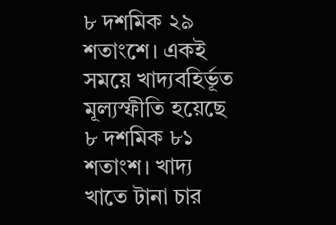৮ দশমিক ২৯ শতাংশে। একই সময়ে খাদ্যবহির্ভূত মূল্যস্ফীতি হয়েছে ৮ দশমিক ৮১ শতাংশ। খাদ্য খাতে টানা চার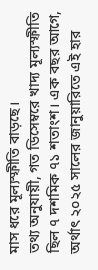মাস ধরে মূল্যস্ফীতি বাড়ছে।
তথ্য অনুযায়ী, গত ডিসেম্বরে খাদ্য মূল্যস্ফীতি ছিল ৭ দশমিক ৭১ শতাংশ। এক বছর আগে, অর্থাৎ ২০২৫ সালের জানুয়ারিতে এই হার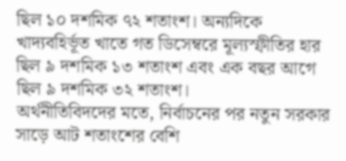ছিল ১০ দশমিক ৭২ শতাংশ। অন্যদিকে খাদ্যবহির্ভূত খাতে গত ডিসেম্বরে মূল্যস্ফীতির হার ছিল ৯ দশমিক ১৩ শতাংশ এবং এক বছর আগে ছিল ৯ দশমিক ৩২ শতাংশ।
অর্থনীতিবিদদের মতে, নির্বাচনের পর নতুন সরকার সাড়ে আট শতাংশের বেশি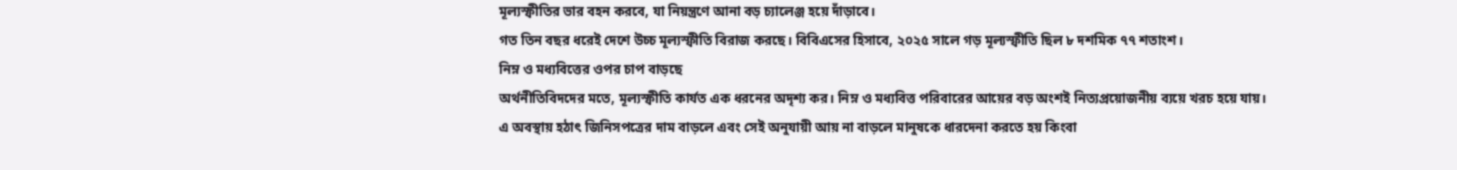মূল্যস্ফীতির ভার বহন করবে, যা নিয়ন্ত্রণে আনা বড় চ্যালেঞ্জ হয়ে দাঁড়াবে।
গত তিন বছর ধরেই দেশে উচ্চ মূল্যস্ফীতি বিরাজ করছে। বিবিএসের হিসাবে, ২০২৫ সালে গড় মূল্যস্ফীতি ছিল ৮ দশমিক ৭৭ শতাংশ।
নিম্ন ও মধ্যবিত্তের ওপর চাপ বাড়ছে
অর্থনীতিবিদদের মতে, মূল্যস্ফীতি কার্যত এক ধরনের অদৃশ্য কর। নিম্ন ও মধ্যবিত্ত পরিবারের আয়ের বড় অংশই নিত্যপ্রয়োজনীয় ব্যয়ে খরচ হয়ে যায়। এ অবস্থায় হঠাৎ জিনিসপত্রের দাম বাড়লে এবং সেই অনুযায়ী আয় না বাড়লে মানুষকে ধারদেনা করতে হয় কিংবা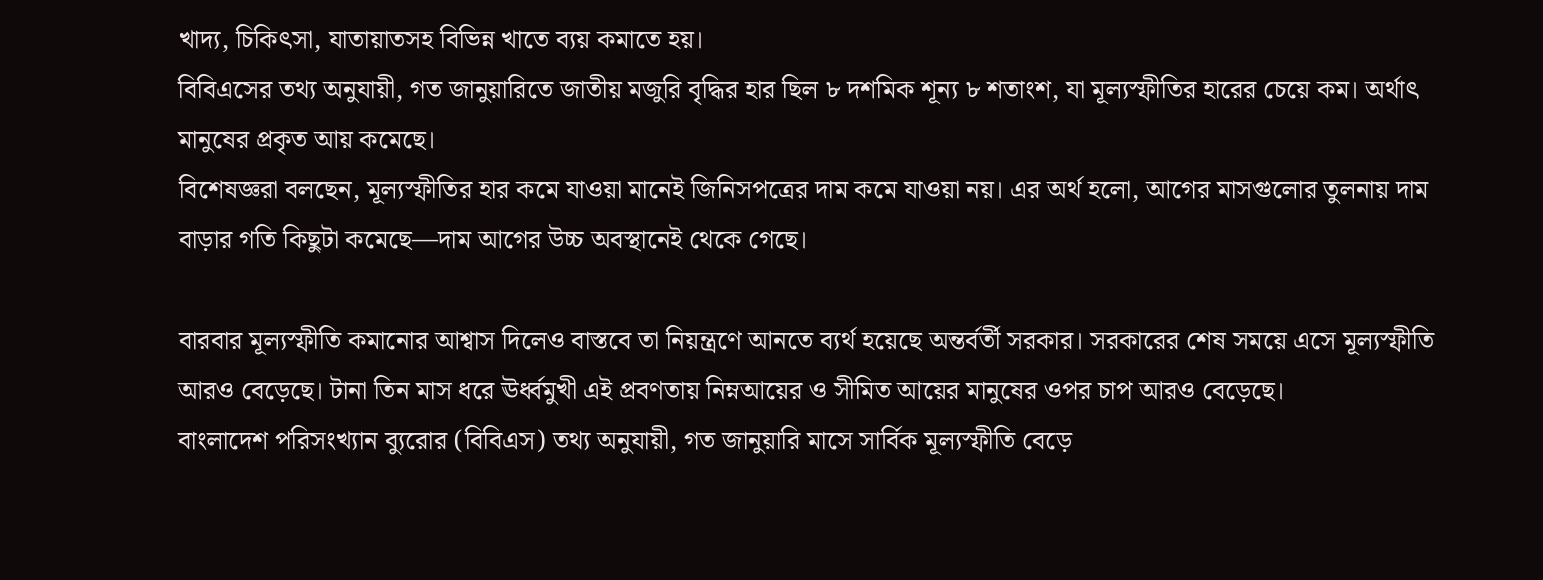খাদ্য, চিকিৎসা, যাতায়াতসহ বিভিন্ন খাতে ব্যয় কমাতে হয়।
বিবিএসের তথ্য অনুযায়ী, গত জানুয়ারিতে জাতীয় মজুরি বৃদ্ধির হার ছিল ৮ দশমিক শূন্য ৮ শতাংশ, যা মূল্যস্ফীতির হারের চেয়ে কম। অর্থাৎ মানুষের প্রকৃত আয় কমেছে।
বিশেষজ্ঞরা বলছেন, মূল্যস্ফীতির হার কমে যাওয়া মানেই জিনিসপত্রের দাম কমে যাওয়া নয়। এর অর্থ হলো, আগের মাসগুলোর তুলনায় দাম বাড়ার গতি কিছুটা কমেছে—দাম আগের উচ্চ অবস্থানেই থেকে গেছে।

বারবার মূল্যস্ফীতি কমানোর আশ্বাস দিলেও বাস্তবে তা নিয়ন্ত্রণে আনতে ব্যর্থ হয়েছে অন্তর্বর্তী সরকার। সরকারের শেষ সময়ে এসে মূল্যস্ফীতি আরও বেড়েছে। টানা তিন মাস ধরে ঊর্ধ্বমুখী এই প্রবণতায় নিম্নআয়ের ও সীমিত আয়ের মানুষের ওপর চাপ আরও বেড়েছে।
বাংলাদেশ পরিসংখ্যান ব্যুরোর (বিবিএস) তথ্য অনুযায়ী, গত জানুয়ারি মাসে সার্বিক মূল্যস্ফীতি বেড়ে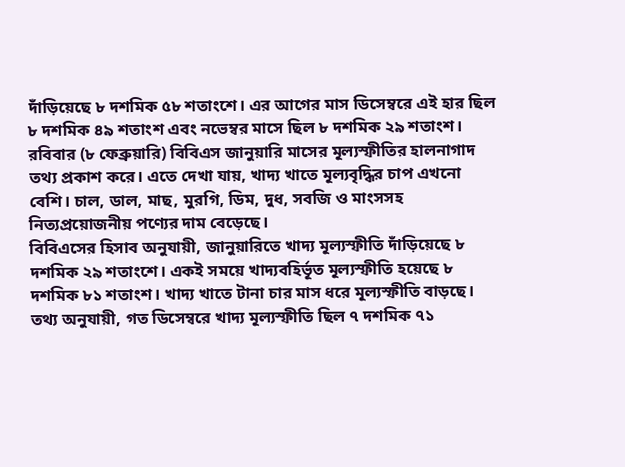দাঁড়িয়েছে ৮ দশমিক ৫৮ শতাংশে। এর আগের মাস ডিসেম্বরে এই হার ছিল ৮ দশমিক ৪৯ শতাংশ এবং নভেম্বর মাসে ছিল ৮ দশমিক ২৯ শতাংশ।
রবিবার (৮ ফেব্রুয়ারি) বিবিএস জানুয়ারি মাসের মূল্যস্ফীতির হালনাগাদ তথ্য প্রকাশ করে। এতে দেখা যায়, খাদ্য খাতে মূল্যবৃদ্ধির চাপ এখনো বেশি। চাল, ডাল, মাছ, মুরগি, ডিম, দুধ, সবজি ও মাংসসহ নিত্যপ্রয়োজনীয় পণ্যের দাম বেড়েছে।
বিবিএসের হিসাব অনুযায়ী, জানুয়ারিতে খাদ্য মূল্যস্ফীতি দাঁড়িয়েছে ৮ দশমিক ২৯ শতাংশে। একই সময়ে খাদ্যবহির্ভূত মূল্যস্ফীতি হয়েছে ৮ দশমিক ৮১ শতাংশ। খাদ্য খাতে টানা চার মাস ধরে মূল্যস্ফীতি বাড়ছে।
তথ্য অনুযায়ী, গত ডিসেম্বরে খাদ্য মূল্যস্ফীতি ছিল ৭ দশমিক ৭১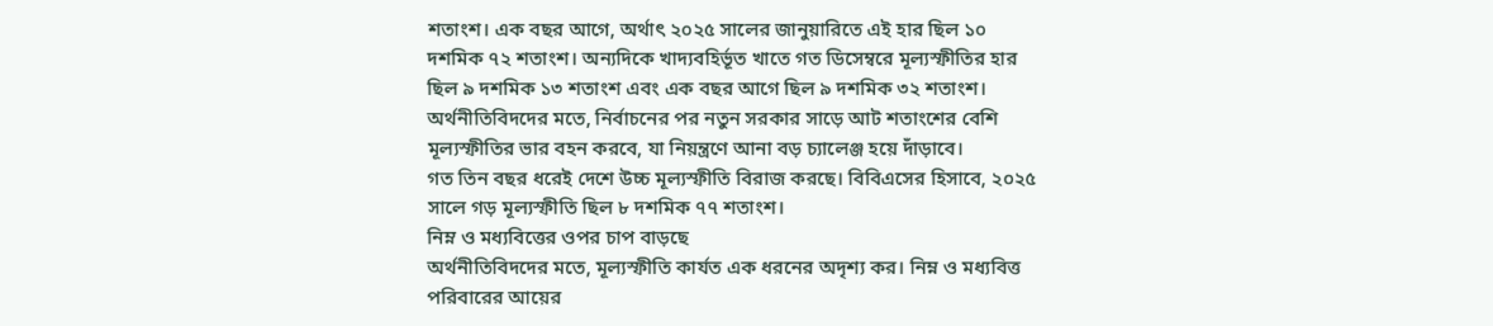শতাংশ। এক বছর আগে, অর্থাৎ ২০২৫ সালের জানুয়ারিতে এই হার ছিল ১০ দশমিক ৭২ শতাংশ। অন্যদিকে খাদ্যবহির্ভূত খাতে গত ডিসেম্বরে মূল্যস্ফীতির হার ছিল ৯ দশমিক ১৩ শতাংশ এবং এক বছর আগে ছিল ৯ দশমিক ৩২ শতাংশ।
অর্থনীতিবিদদের মতে, নির্বাচনের পর নতুন সরকার সাড়ে আট শতাংশের বেশি মূল্যস্ফীতির ভার বহন করবে, যা নিয়ন্ত্রণে আনা বড় চ্যালেঞ্জ হয়ে দাঁড়াবে।
গত তিন বছর ধরেই দেশে উচ্চ মূল্যস্ফীতি বিরাজ করছে। বিবিএসের হিসাবে, ২০২৫ সালে গড় মূল্যস্ফীতি ছিল ৮ দশমিক ৭৭ শতাংশ।
নিম্ন ও মধ্যবিত্তের ওপর চাপ বাড়ছে
অর্থনীতিবিদদের মতে, মূল্যস্ফীতি কার্যত এক ধরনের অদৃশ্য কর। নিম্ন ও মধ্যবিত্ত পরিবারের আয়ের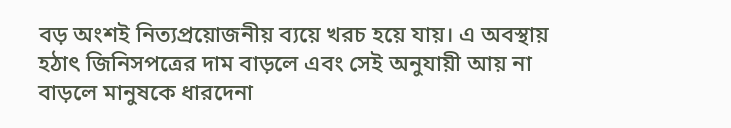বড় অংশই নিত্যপ্রয়োজনীয় ব্যয়ে খরচ হয়ে যায়। এ অবস্থায় হঠাৎ জিনিসপত্রের দাম বাড়লে এবং সেই অনুযায়ী আয় না বাড়লে মানুষকে ধারদেনা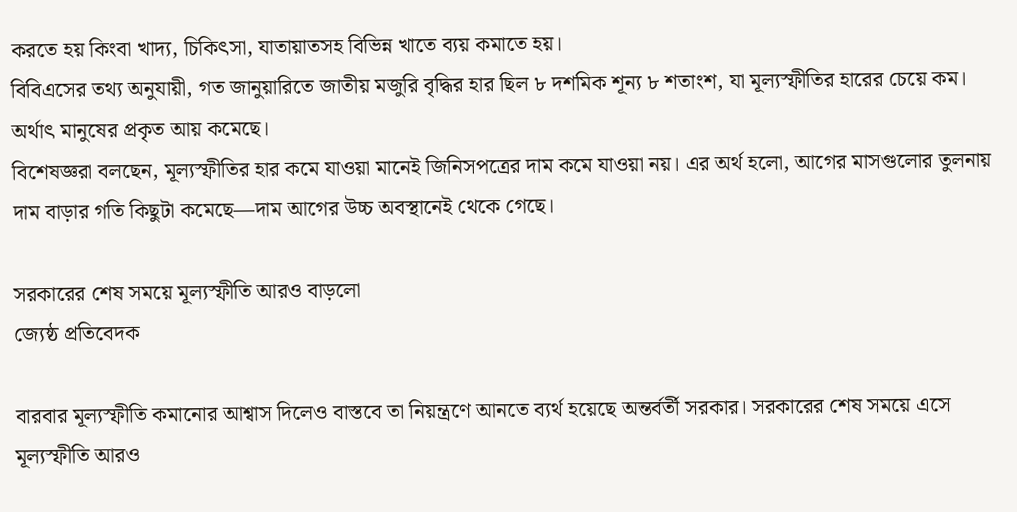করতে হয় কিংবা খাদ্য, চিকিৎসা, যাতায়াতসহ বিভিন্ন খাতে ব্যয় কমাতে হয়।
বিবিএসের তথ্য অনুযায়ী, গত জানুয়ারিতে জাতীয় মজুরি বৃদ্ধির হার ছিল ৮ দশমিক শূন্য ৮ শতাংশ, যা মূল্যস্ফীতির হারের চেয়ে কম। অর্থাৎ মানুষের প্রকৃত আয় কমেছে।
বিশেষজ্ঞরা বলছেন, মূল্যস্ফীতির হার কমে যাওয়া মানেই জিনিসপত্রের দাম কমে যাওয়া নয়। এর অর্থ হলো, আগের মাসগুলোর তুলনায় দাম বাড়ার গতি কিছুটা কমেছে—দাম আগের উচ্চ অবস্থানেই থেকে গেছে।

সরকারের শেষ সময়ে মূল্যস্ফীতি আরও বাড়লো
জ্যেষ্ঠ প্রতিবেদক

বারবার মূল্যস্ফীতি কমানোর আশ্বাস দিলেও বাস্তবে তা নিয়ন্ত্রণে আনতে ব্যর্থ হয়েছে অন্তর্বর্তী সরকার। সরকারের শেষ সময়ে এসে মূল্যস্ফীতি আরও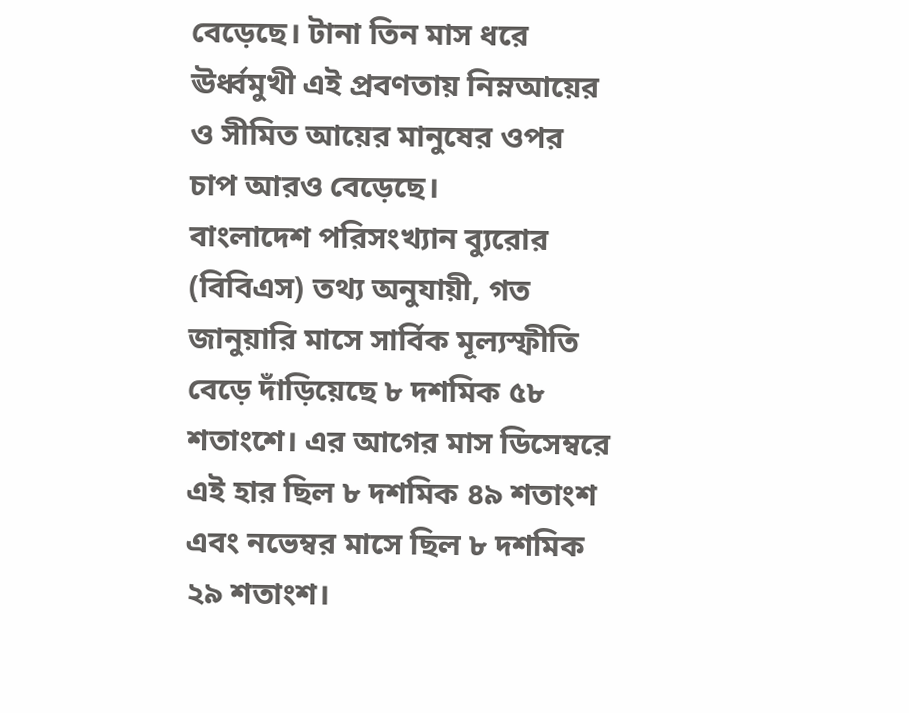বেড়েছে। টানা তিন মাস ধরে ঊর্ধ্বমুখী এই প্রবণতায় নিম্নআয়ের ও সীমিত আয়ের মানুষের ওপর চাপ আরও বেড়েছে।
বাংলাদেশ পরিসংখ্যান ব্যুরোর (বিবিএস) তথ্য অনুযায়ী, গত জানুয়ারি মাসে সার্বিক মূল্যস্ফীতি বেড়ে দাঁড়িয়েছে ৮ দশমিক ৫৮ শতাংশে। এর আগের মাস ডিসেম্বরে এই হার ছিল ৮ দশমিক ৪৯ শতাংশ এবং নভেম্বর মাসে ছিল ৮ দশমিক ২৯ শতাংশ।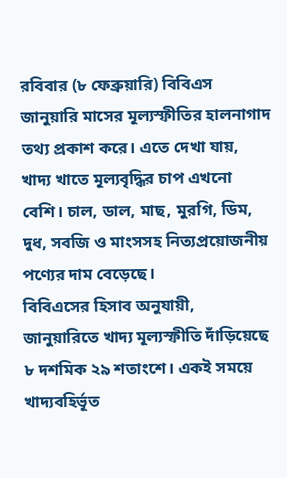রবিবার (৮ ফেব্রুয়ারি) বিবিএস জানুয়ারি মাসের মূল্যস্ফীতির হালনাগাদ তথ্য প্রকাশ করে। এতে দেখা যায়, খাদ্য খাতে মূল্যবৃদ্ধির চাপ এখনো বেশি। চাল, ডাল, মাছ, মুরগি, ডিম, দুধ, সবজি ও মাংসসহ নিত্যপ্রয়োজনীয় পণ্যের দাম বেড়েছে।
বিবিএসের হিসাব অনুযায়ী, জানুয়ারিতে খাদ্য মূল্যস্ফীতি দাঁড়িয়েছে ৮ দশমিক ২৯ শতাংশে। একই সময়ে খাদ্যবহির্ভূত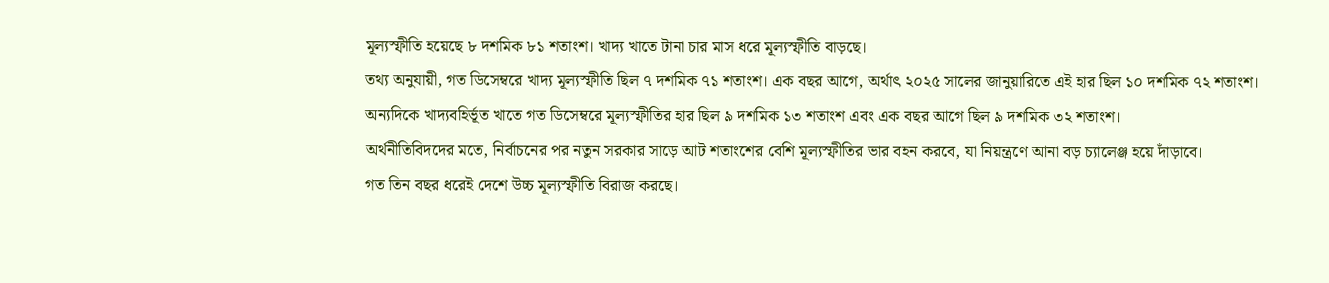মূল্যস্ফীতি হয়েছে ৮ দশমিক ৮১ শতাংশ। খাদ্য খাতে টানা চার মাস ধরে মূল্যস্ফীতি বাড়ছে।
তথ্য অনুযায়ী, গত ডিসেম্বরে খাদ্য মূল্যস্ফীতি ছিল ৭ দশমিক ৭১ শতাংশ। এক বছর আগে, অর্থাৎ ২০২৫ সালের জানুয়ারিতে এই হার ছিল ১০ দশমিক ৭২ শতাংশ। অন্যদিকে খাদ্যবহির্ভূত খাতে গত ডিসেম্বরে মূল্যস্ফীতির হার ছিল ৯ দশমিক ১৩ শতাংশ এবং এক বছর আগে ছিল ৯ দশমিক ৩২ শতাংশ।
অর্থনীতিবিদদের মতে, নির্বাচনের পর নতুন সরকার সাড়ে আট শতাংশের বেশি মূল্যস্ফীতির ভার বহন করবে, যা নিয়ন্ত্রণে আনা বড় চ্যালেঞ্জ হয়ে দাঁড়াবে।
গত তিন বছর ধরেই দেশে উচ্চ মূল্যস্ফীতি বিরাজ করছে।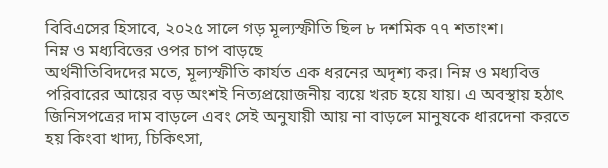বিবিএসের হিসাবে, ২০২৫ সালে গড় মূল্যস্ফীতি ছিল ৮ দশমিক ৭৭ শতাংশ।
নিম্ন ও মধ্যবিত্তের ওপর চাপ বাড়ছে
অর্থনীতিবিদদের মতে, মূল্যস্ফীতি কার্যত এক ধরনের অদৃশ্য কর। নিম্ন ও মধ্যবিত্ত পরিবারের আয়ের বড় অংশই নিত্যপ্রয়োজনীয় ব্যয়ে খরচ হয়ে যায়। এ অবস্থায় হঠাৎ জিনিসপত্রের দাম বাড়লে এবং সেই অনুযায়ী আয় না বাড়লে মানুষকে ধারদেনা করতে হয় কিংবা খাদ্য, চিকিৎসা,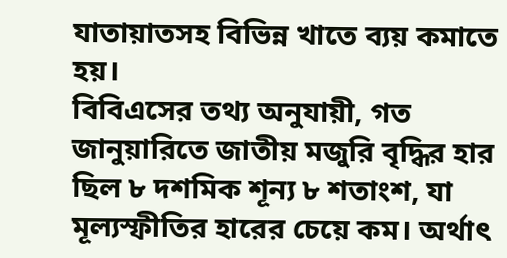যাতায়াতসহ বিভিন্ন খাতে ব্যয় কমাতে হয়।
বিবিএসের তথ্য অনুযায়ী, গত জানুয়ারিতে জাতীয় মজুরি বৃদ্ধির হার ছিল ৮ দশমিক শূন্য ৮ শতাংশ, যা মূল্যস্ফীতির হারের চেয়ে কম। অর্থাৎ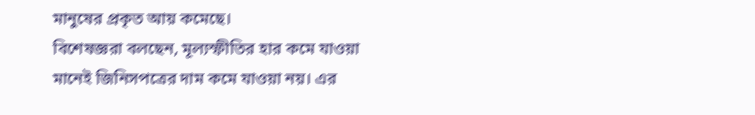মানুষের প্রকৃত আয় কমেছে।
বিশেষজ্ঞরা বলছেন, মূল্যস্ফীতির হার কমে যাওয়া মানেই জিনিসপত্রের দাম কমে যাওয়া নয়। এর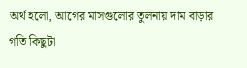অর্থ হলো, আগের মাসগুলোর তুলনায় দাম বাড়ার গতি কিছুটা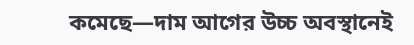কমেছে—দাম আগের উচ্চ অবস্থানেই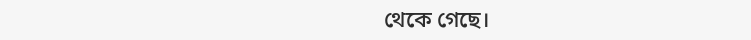থেকে গেছে।